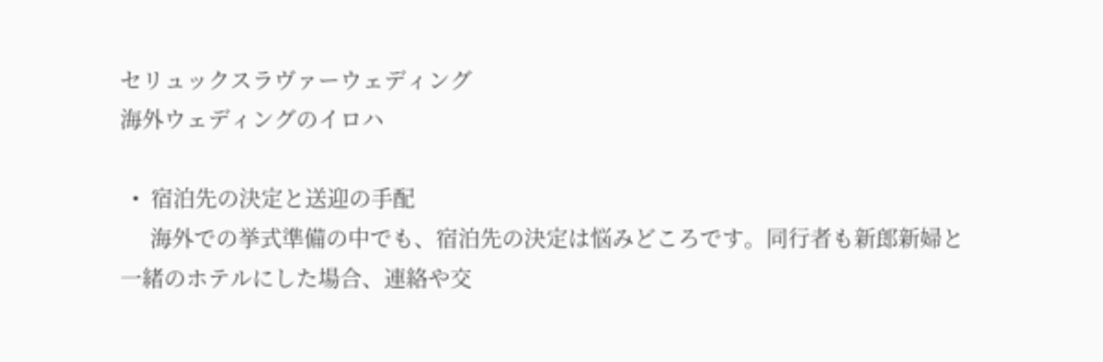セリュックスラヴァーウェディング
海外ウェディングのイロハ

  •  宿泊先の決定と送迎の手配
     海外での挙式準備の中でも、宿泊先の決定は悩みどころです。同行者も新郎新婦と一緒のホテルにした場合、連絡や交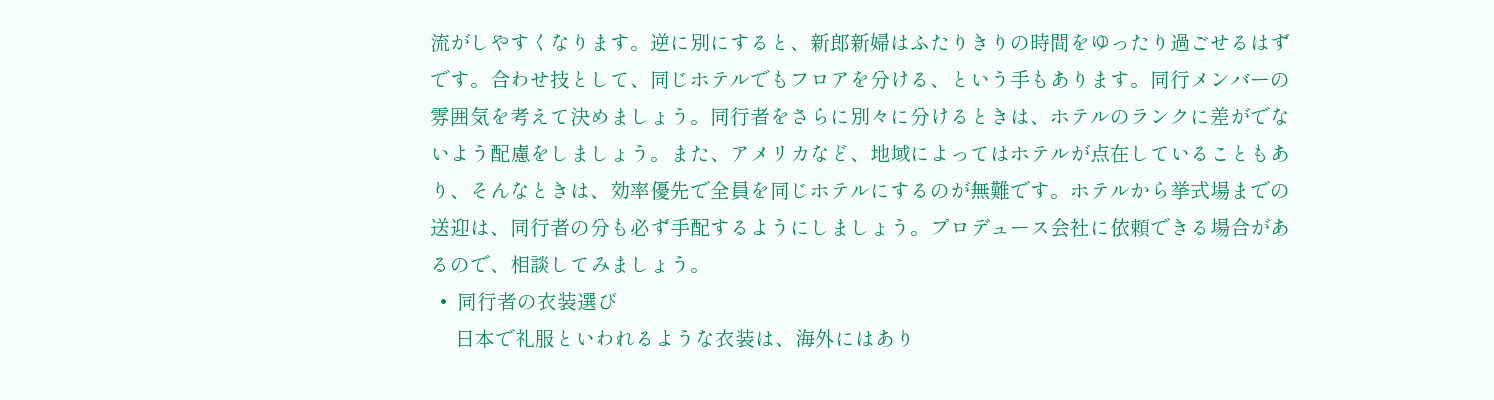流がしやすくなります。逆に別にすると、新郎新婦はふたりきりの時間をゆったり過ごせるはずです。合わせ技として、同じホテルでもフロアを分ける、という手もあります。同行メンバーの雰囲気を考えて決めましょう。同行者をさらに別々に分けるときは、ホテルのランクに差がでないよう配慮をしましょう。また、アメリカなど、地域によってはホテルが点在していることもあり、そんなときは、効率優先で全員を同じホテルにするのが無難です。ホテルから挙式場までの送迎は、同行者の分も必ず手配するようにしましょう。プロデュース会社に依頼できる場合があるので、相談してみましょう。
  •  同行者の衣装選び
     日本で礼服といわれるような衣装は、海外にはあり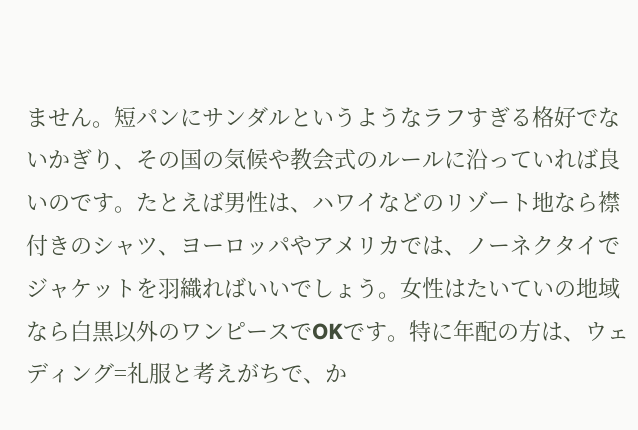ません。短パンにサンダルというようなラフすぎる格好でないかぎり、その国の気候や教会式のルールに沿っていれば良いのです。たとえば男性は、ハワイなどのリゾート地なら襟付きのシャツ、ヨーロッパやアメリカでは、ノーネクタイでジャケットを羽織ればいいでしょう。女性はたいていの地域なら白黒以外のワンピースでOKです。特に年配の方は、ウェディング=礼服と考えがちで、か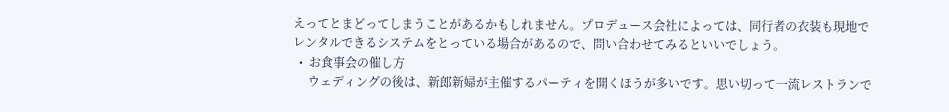えってとまどってしまうことがあるかもしれません。プロデュース会社によっては、同行者の衣装も現地でレンタルできるシステムをとっている場合があるので、問い合わせてみるといいでしょう。
  •  お食事会の催し方
     ウェディングの後は、新郎新婦が主催するパーティを開くほうが多いです。思い切って一流レストランで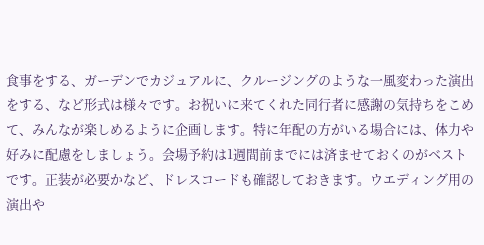食事をする、ガーデンでカジュアルに、クルージングのような一風変わった演出をする、など形式は様々です。お祝いに来てくれた同行者に感謝の気持ちをこめて、みんなが楽しめるように企画します。特に年配の方がいる場合には、体力や好みに配慮をしましょう。会場予約は1週間前までには済ませておくのがベストです。正装が必要かなど、ドレスコードも確認しておきます。ウエディング用の演出や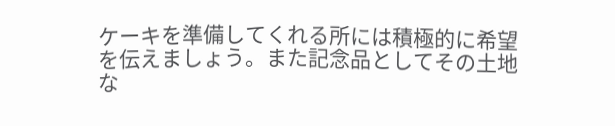ケーキを準備してくれる所には積極的に希望を伝えましょう。また記念品としてその土地な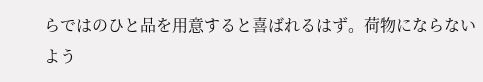らではのひと品を用意すると喜ばれるはず。荷物にならないよう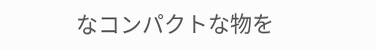なコンパクトな物を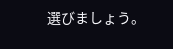選びましょう。